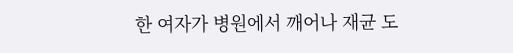한 여자가 병원에서 깨어나 재균 도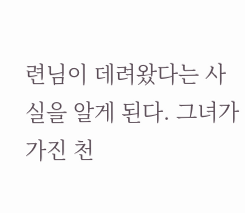련님이 데려왔다는 사실을 알게 된다. 그녀가 가진 천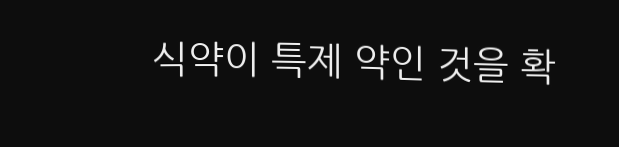식약이 특제 약인 것을 확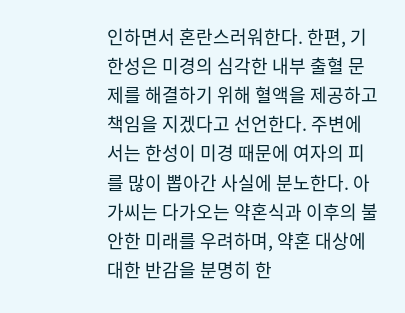인하면서 혼란스러워한다. 한편, 기한성은 미경의 심각한 내부 출혈 문제를 해결하기 위해 혈액을 제공하고 책임을 지겠다고 선언한다. 주변에서는 한성이 미경 때문에 여자의 피를 많이 뽑아간 사실에 분노한다. 아가씨는 다가오는 약혼식과 이후의 불안한 미래를 우려하며, 약혼 대상에 대한 반감을 분명히 한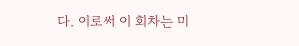다. 이로써 이 회차는 미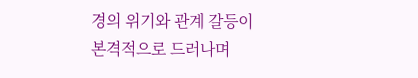경의 위기와 관계 갈등이 본격적으로 드러나며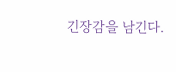긴장감을 남긴다.